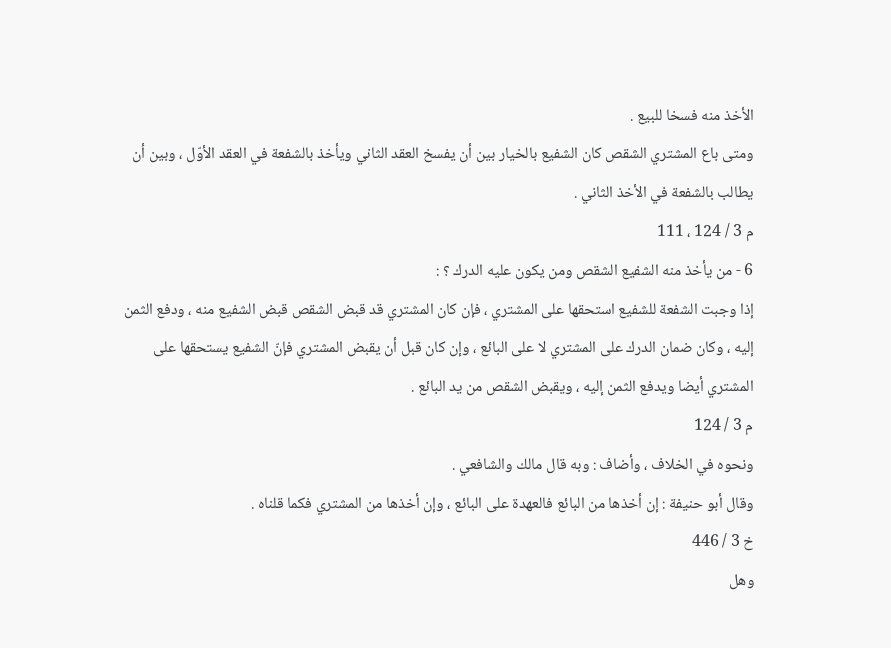الأخذ منه فسخا للبيع .
ومتى باع المشتري الشقص كان الشفيع بالخيار بين أن يفسخ العقد الثاني ويأخذ بالشفعة في العقد الأوّل ، وبين أن يطالب بالشفعة في الأخذ الثاني .
م 3 / 124 ، 111
6 - من يأخذ منه الشفيع الشقص ومن يكون عليه الدرك ؟ :
إذا وجبت الشفعة للشفيع استحقها على المشتري ، فإن كان المشتري قد قبض الشقص قبض الشفيع منه ، ودفع الثمن إليه ، وكان ضمان الدرك على المشتري لا على البائع ، وإن كان قبل أن يقبض المشتري فإنّ الشفيع يستحقها على المشتري أيضا ويدفع الثمن إليه ، ويقبض الشقص من يد البائع .
م 3 / 124
ونحوه في الخلاف ، وأضاف : وبه قال مالك والشافعي .
وقال أبو حنيفة : إن أخذها من البائع فالعهدة على البائع ، وإن أخذها من المشتري فكما قلناه .
خ 3 / 446
وهل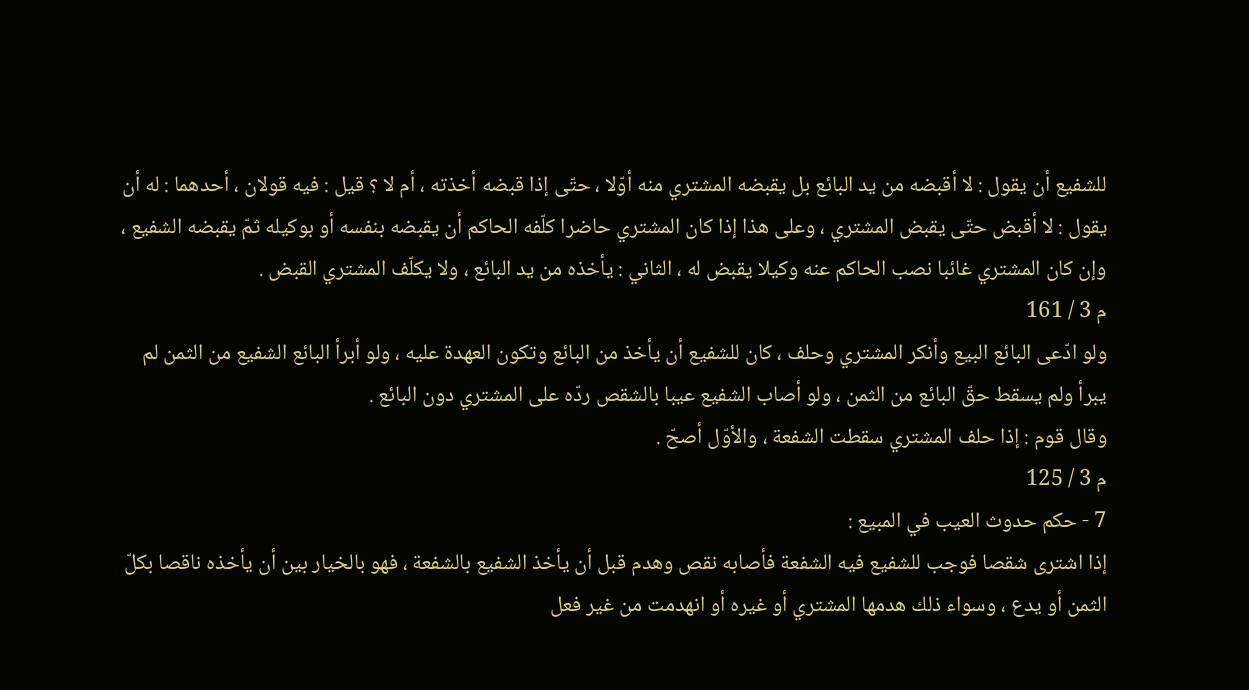للشفيع أن يقول : لا أقبضه من يد البائع بل يقبضه المشتري منه أوّلا ، حتّى إذا قبضه أخذته ، أم لا ؟ قيل : فيه قولان ، أحدهما : له أن يقول : لا أقبض حتّى يقبض المشتري ، وعلى هذا إذا كان المشتري حاضرا كلّفه الحاكم أن يقبضه بنفسه أو بوكيله ثمّ يقبضه الشفيع ، وإن كان المشتري غائبا نصب الحاكم عنه وكيلا يقبض له ، الثاني : يأخذه من يد البائع ، ولا يكلّف المشتري القبض .
م 3 / 161
ولو ادّعى البائع البيع وأنكر المشتري وحلف ، كان للشفيع أن يأخذ من البائع وتكون العهدة عليه ، ولو أبرأ البائع الشفيع من الثمن لم يبرأ ولم يسقط حقّ البائع من الثمن ، ولو أصاب الشفيع عيبا بالشقص ردّه على المشتري دون البائع .
وقال قوم : إذا حلف المشتري سقطت الشفعة ، والأوّل أصحّ .
م 3 / 125
7 - حكم حدوث العيب في المبيع :
إذا اشترى شقصا فوجب للشفيع فيه الشفعة فأصابه نقص وهدم قبل أن يأخذ الشفيع بالشفعة ، فهو بالخيار بين أن يأخذه ناقصا بكلّ الثمن أو يدع ، وسواء ذلك هدمها المشتري أو غيره أو انهدمت من غير فعل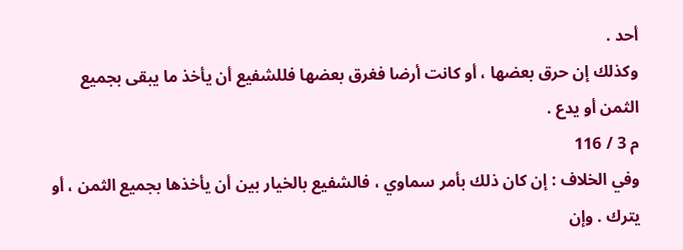أحد .
وكذلك إن حرق بعضها ، أو كانت أرضا فغرق بعضها فللشفيع أن يأخذ ما يبقى بجميع الثمن أو يدع .
م 3 / 116
وفي الخلاف : إن كان ذلك بأمر سماوي ، فالشفيع بالخيار بين أن يأخذها بجميع الثمن ، أو يترك . وإن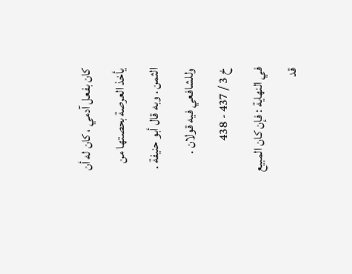كان بفعل آدمي ، كان له أن يأخذ العرصة بحصتها من الثمن . وبه قال أبو حنيفة .
وللشافعي فيه قولان .
خ 3 / 437 - 438
في النهاية : فإن كان المبيع قد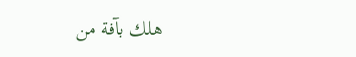هلك بآفة من